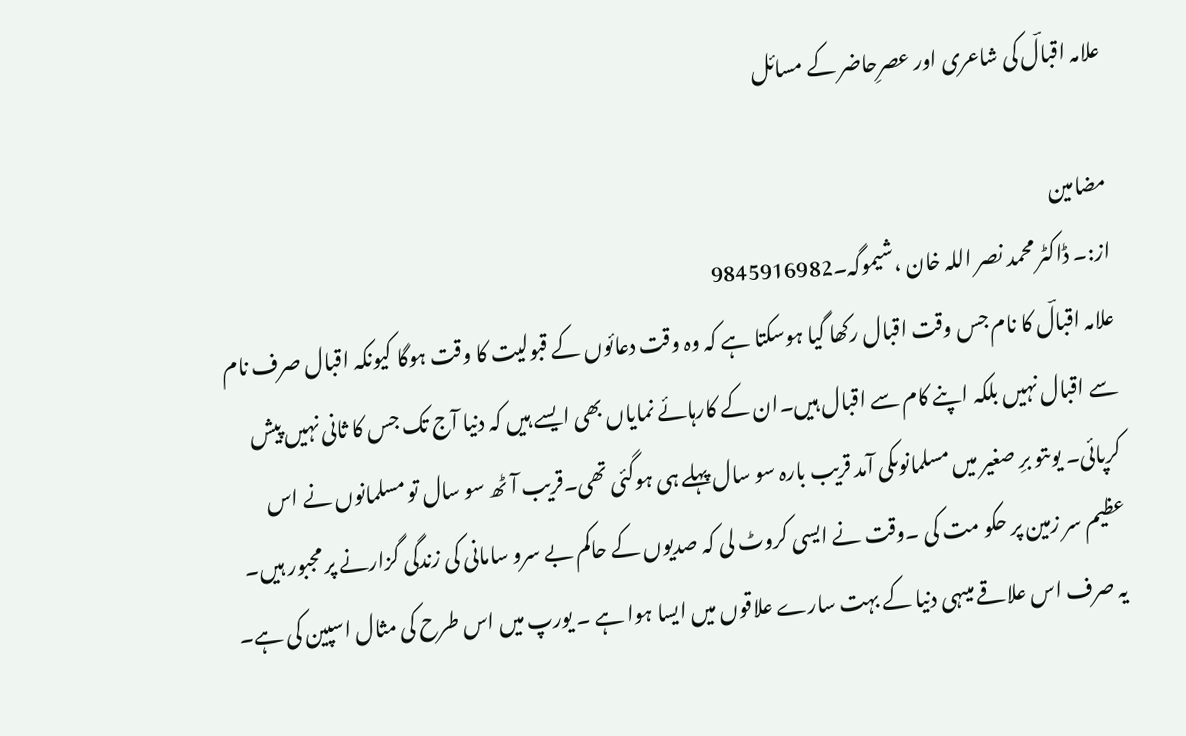علامہ اقبالؔ کی شاعری اور عصرِحاضر کے مسائل

مضامین
از:۔ ڈاکٹر محمد نصر اللہ خان ،شیموگہ۔9845916982
علامہ اقبالؔ کا نام جس وقت اقبال رکھا گیا ہوسکتا ہے کہ وہ وقت دعائوں کے قبولیت کا وقت ہوگا کیونکہ اقبال صرف نام  سے اقبال نہیں بلکہ اپنے کام سے اقبال ہیں۔ان کے کارہائے نمایاں بھی ایسے ہیں کہ دنیا آج تک جس کا ثانی نہیں پیش کرپائی۔ یوںتو برِ صغیر میں مسلمانوںکی آمد قریب بارہ سو سال پہلے ہی ہوگئی تھی۔قریب آٹھ سو سال تو مسلمانوں نے اس عظیم سر زمین پر حکو مت کی ۔وقت نے ایسی کروٹ لی کہ صدیوں کے حاکم بے سرو سامانی کی زندگی گزارنے پر مجبور ہیں۔ یہ صرف اس علاقے میںہی دنیا کے بہت سارے علاقوں میں ایسا ہوا ہے ۔ یورپ میں اس طرح کی مثال اسپین کی ہے۔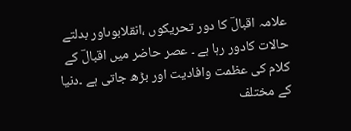علامہ اقبالؔ کا دور تحریکوں ،انقلابوںاور بدلتے حالات کادور رہا ہے ۔ عصر حاضر میں اقبالؔ کے کلام کی عظمت وافادیت اور بڑھ جاتی ہے ۔دنیا کے مختلف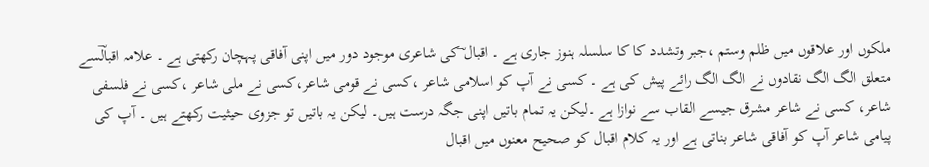ملکوں اور علاقوں میں ظلم وستم ،جبر وتشدد کا کا سلسلہ ہنوز جاری ہے ۔ اقبال ؔکی شاعری موجود دور میں اپنی آفاقی پہچان رکھتی ہے ۔ علامہ اقبالؔسے متعلق الگ الگ نقادوں نے الگ الگ رائے پیش کی ہے ۔ کسی نے آپ کو اسلامی شاعر ،کسی نے قومی شاعر،کسی نے ملی شاعر ،کسی نے فلسفی شاعر، کسی نے شاعر مشرق جیسے القاب سے نوازا ہے ۔لیکن یہ تمام باتیں اپنی جگہ درست ہیں۔ لیکن یہ باتیں تو جزوی حیثیت رکھتے ہیں ۔ آپ کی پیامی شاعر آپ کو آفاقی شاعر بناتی ہے اور یہ کلام اقبال کو صحیح معنوں میں اقبال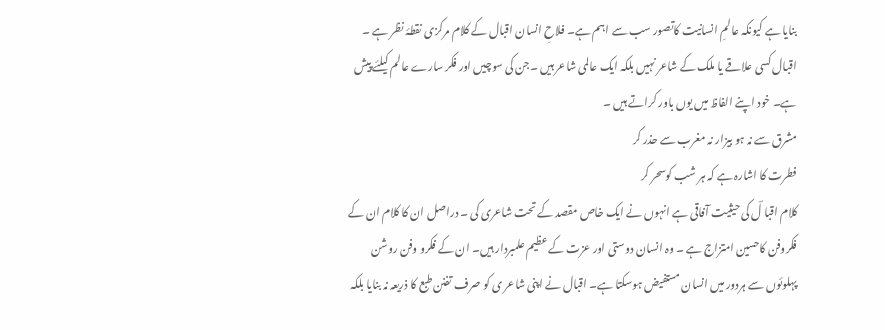بنایا ہے کیونکہ عالمِ انسانیت کاتصور سب سے اہم ہے۔ فلاحِ انسان اقبال کے کلام مرکزی نقطۂ نظر ہے ۔ اقبال کسی علاقے یا ملک کے شاعر نہیں بلکہ ایک عالمی شاعر ہیں ۔جن کی سوچیں اور فکر سارے عالم کیلئے پیش ہے۔ خود اپنے الفاظ میں یوں باور کراتے ہیں ۔
مشرق سے نہ ہو بیزار نہ مغرب سے حذر کر
فطرت کا اشارہ ہے کہ ہر شب کوسحر کر
کلام اقبا لؔ کی حیثیت آفاقی ہے انہوں نے ایک خاص مقصد کے تحت شاعری کی ۔ دراصل ان کا کلام ان کے فکروفن کاحسین امتزاج ہے ۔ وہ انسان دوستی اور عزت کے عظیم علمبردار ہیں۔ ان کے فکرو وفن روشن پہلوئوں سے ہردور میں انسان مستفیض ہوسکتا ہے۔ اقبال نے اپنی شاعر ی کو صرف تفنن طبع کا ذریعہ نہ بنایا بلکہ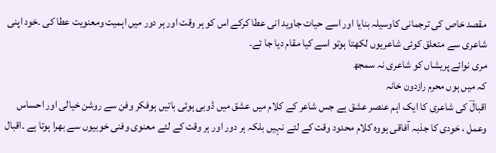مقصد خاص کی ترجمانی کاوسیلہ بنایا اور اسے حیات جاوید انی عطا کرکے اس کو ہر وقت اور ہر دور میں اہمیت ومعنویت عطا کی ۔خود اپنی شاعری سے متعلق کوئی شاعریوں لکھتا ہوتو اسے کیا مقام دیا جا ئے۔
مری نوائے پریشاں کو شاعری نہ سمجھ
کہ میں ہوں محرم رازدون خانہ
اقبالؔ کی شاعری کا ایک اہم عنصر عشق ہے جس شاعر کے کلام میں عشق میں ڈوبی ہوئی باتیں ہوفکر وفن سے روشن خیالی اور احساس وعمل ، خودی کا جذبہ آفاقی ہووہ کلام محدود وقت کے لئے نہیں بلکہ ہر دور اور ہر وقت کے لئے معنوی وفنی خوبیوں سے بھرا ہوتا ہے ۔اقبال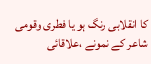کا انقلابی رنگ ہو یا فطری وقومی شاعر کے نمونے ،علاقائی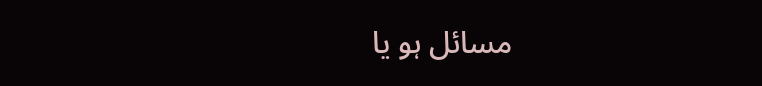مسائل ہو یا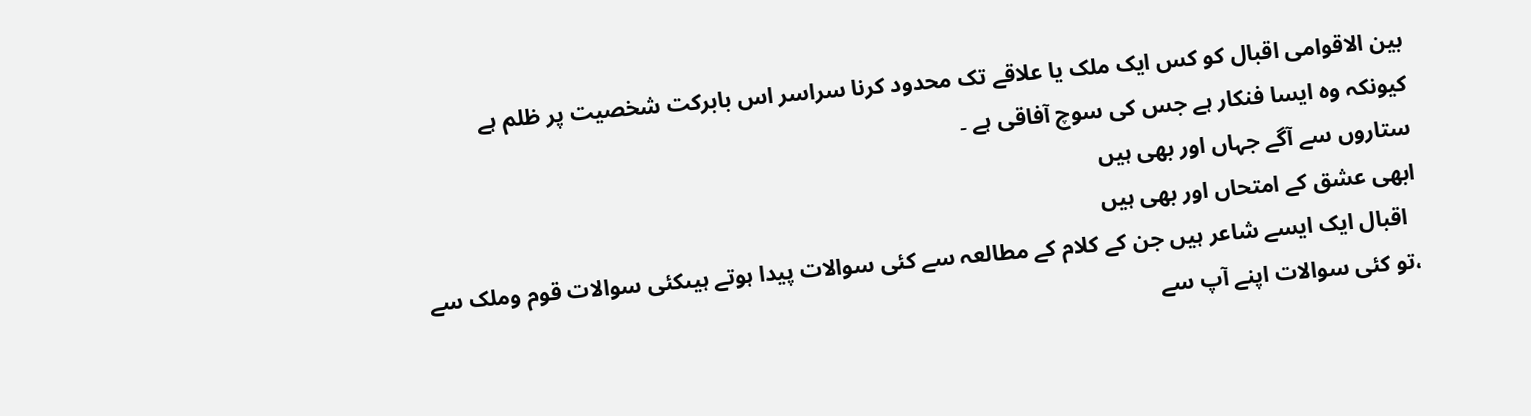بین الاقوامی اقبال کو کس ایک ملک یا علاقے تک محدود کرنا سراسر اس بابرکت شخصیت پر ظلم ہے کیونکہ وہ ایسا فنکار ہے جس کی سوچ آفاقی ہے ۔
ستاروں سے آگے جہاں اور بھی ہیں
ابھی عشق کے امتحاں اور بھی ہیں
  اقبال ایک ایسے شاعر ہیں جن کے کلام کے مطالعہ سے کئی سوالات پیدا ہوتے ہیںکئی سوالات قوم وملک سے ،تو کئی سوالات اپنے آپ سے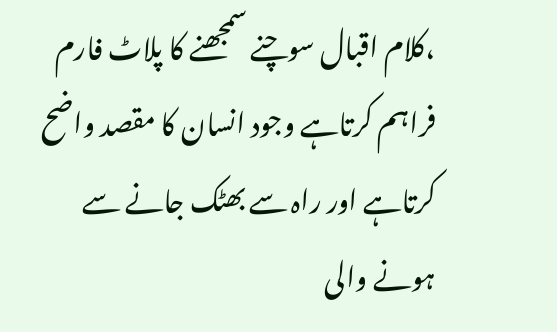،کلام اقبال سوچنے سمجھنے کا پلاٹ فارم فراہم کرتاہے وجود انسان کا مقصد واضح کرتاہے اور راہ سے بھٹک جانے سے ہونے والی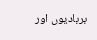بربادیوں اور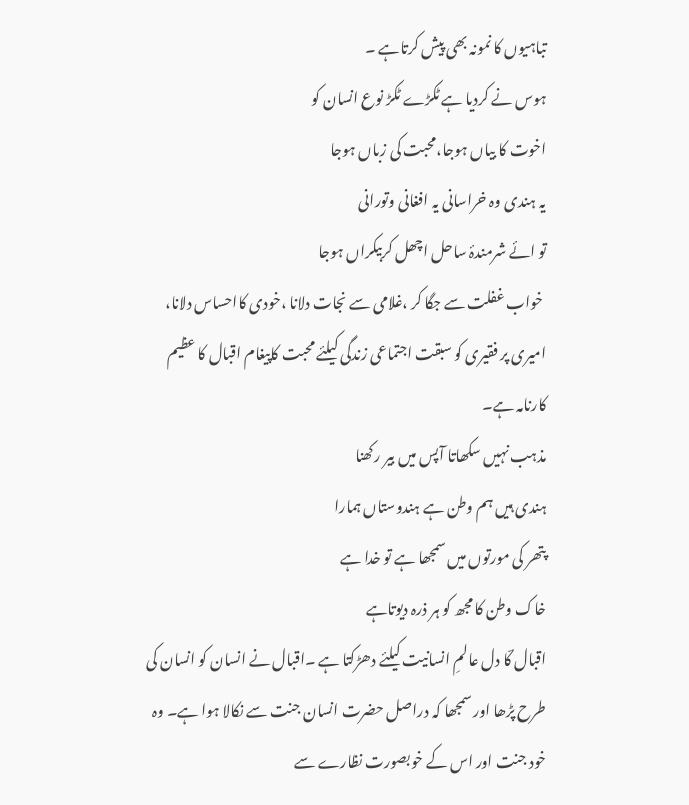تباہیوں کا نمونہ بھی پیش کرتاہے ۔
ہوس نے کردیا ہے ٹکڑے ٹکڑ نوع انسان کو
اخوت کا بیاں ہوجا،محبت کی زباں ہوجا
یہ ہندی وہ خراسانی یہ افغانی وتورانی
تو ائے شرمندۂ ساحل اچھل کربیکراں ہوجا
 خواب غفلت سے جگا کر ،غلامی سے نجات دلانا ،خودی کااحساس دلانا، امیری پر فقیری کو سبقت اجتماعی زندگی کیلئے محبت کاپیغام اقبال کا عظیم کارنامہ ہے۔
مذہب نہیں سکھاتا آپس میں بیر رکھنا
ہندی ہیں ہم وطن ہے ہندوستاں ہمارا
پتھر کی مورتوں میں سمجھا ہے تو خدا ہے
خاک وطن کا مجھ کو ہر ذرہ دیوتاہے
اقبال ؔکا دل عالمِ انسانیت کیلئے دھڑکتا ہے ۔اقبال نے انسان کو انسان کی طرح پڑھا اور سمجھا کہ دراصل حضرت انسان جنت سے نکالا ہوا ہے۔ وہ خود جنت اور اس کے خوبصورت نظارے سے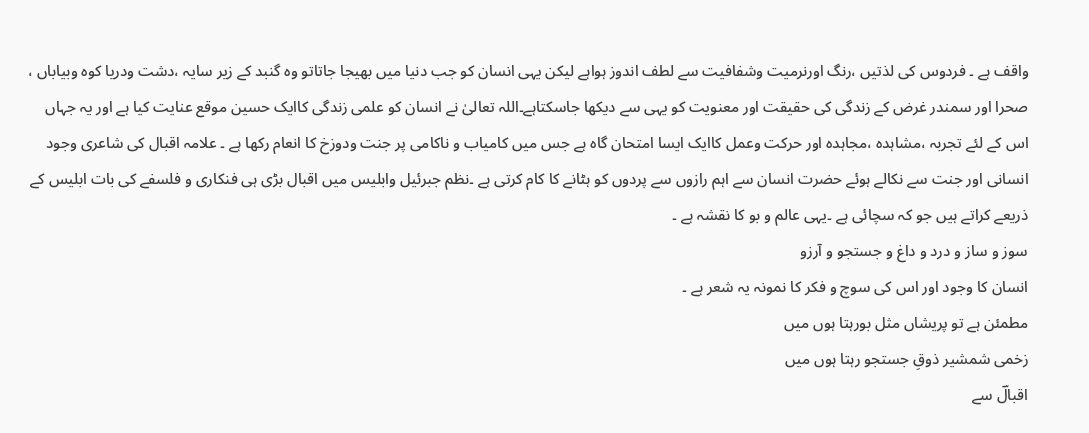واقف ہے ۔ فردوس کی لذتیں ،رنگ اورنرمیت وشفافیت سے لطف اندوز ہواہے لیکن یہی انسان کو جب دنیا میں بھیجا جاتاتو وہ گنبد کے زیر سایہ ،دشت ودریا کوہ وبیاباں ، صحرا اور سمندر غرض کے زندگی کی حقیقت اور معنویت کو یہی سے دیکھا جاسکتاہے۔اللہ تعالیٰ نے انسان کو علمی زندگی کاایک حسین موقع عنایت کیا ہے اور یہ جہاں اس کے لئے تجربہ ،مشاہدہ ،مجاہدہ اور حرکت وعمل کاایک ایسا امتحان گاہ ہے جس میں کامیاب و ناکامی پر جنت ودوزخ کا انعام رکھا ہے ۔ علامہ اقبال کی شاعری وجود انسانی اور جنت سے نکالے ہوئے حضرت انسان سے اہم رازوں سے پردوں کو ہٹانے کا کام کرتی ہے ۔نظم جبرئیل وابلیس میں اقبال بڑی ہی فنکاری و فلسفے کی بات ابلیس کے ذریعے کراتے ہیں جو کہ سچائی ہے ۔یہی عالم و بو کا نقشہ ہے ۔
سوز و ساز و درد و داغ و جستجو و آرزو
انسان کا وجود اور اس کی سوچ و فکر کا نمونہ یہ شعر ہے ۔
مطمئن ہے تو پریشاں مثل بورہتا ہوں میں
زخمی شمشیر ذوقِ جستجو رہتا ہوں میں
اقبالؔ سے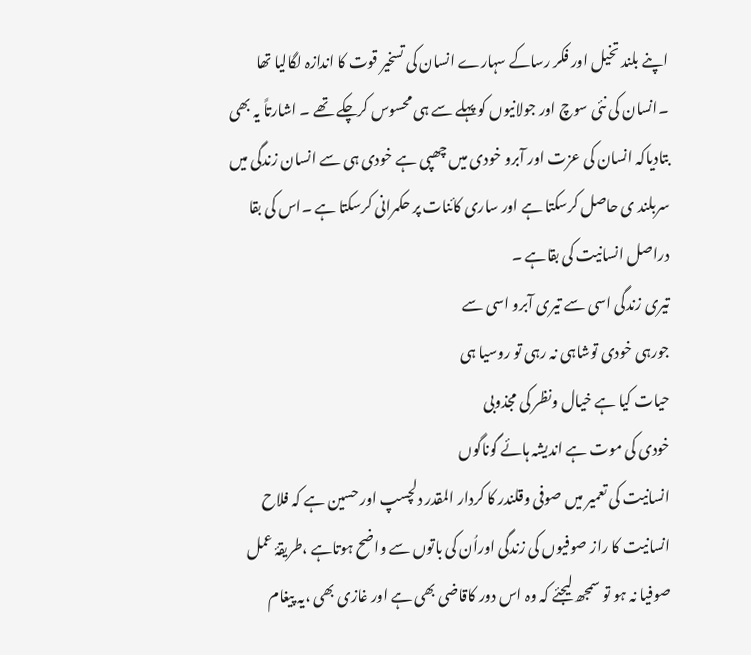اپنے بلند تخیل اور فکر رساکے سہارے انسان کی تسخیر قوت کا اندازہ لگالیا تھا ۔انسان کی نئی سوچ اور جولانیوں کو پہلے سے ہی محسوس کرچکے تھے ۔ اشارتاً یہ بھی بتادیاکہ انسان کی عزت اور آبرو خودی میں چھپی ہے خودی ہی سے انسان زندگی میں سربلند ی حاصل کرسکتا ہے اور ساری کائنات پر حکمرانی کرسکتا ہے ۔اس کی بقا دراصل انسانیت کی بقاہے ۔
تیری زندگی اسی سے تیری آبرو اسی سے
جورہی خودی توشاہی نہ رہی تو روسیا ہی
حیات کیا ہے خیال ونظر کی مجذوبی
خودی کی موت ہے اندیشہ ہائے گوناگوں
انسانیت کی تعمیر میں صوفی وقلندر کا کردار المقدر دلچسپ اور حسین ہے کہ فلاح انسانیت کا راز صوفیوں کی زندگی اوراُن کی باتوں سے واضح ہوتاہے ،طریقۂ عمل صوفیا نہ ہو تو سمجھ لیجئے کہ وہ اس دور کاقاضی بھی ہے اور غازی بھی ،یہ پیغام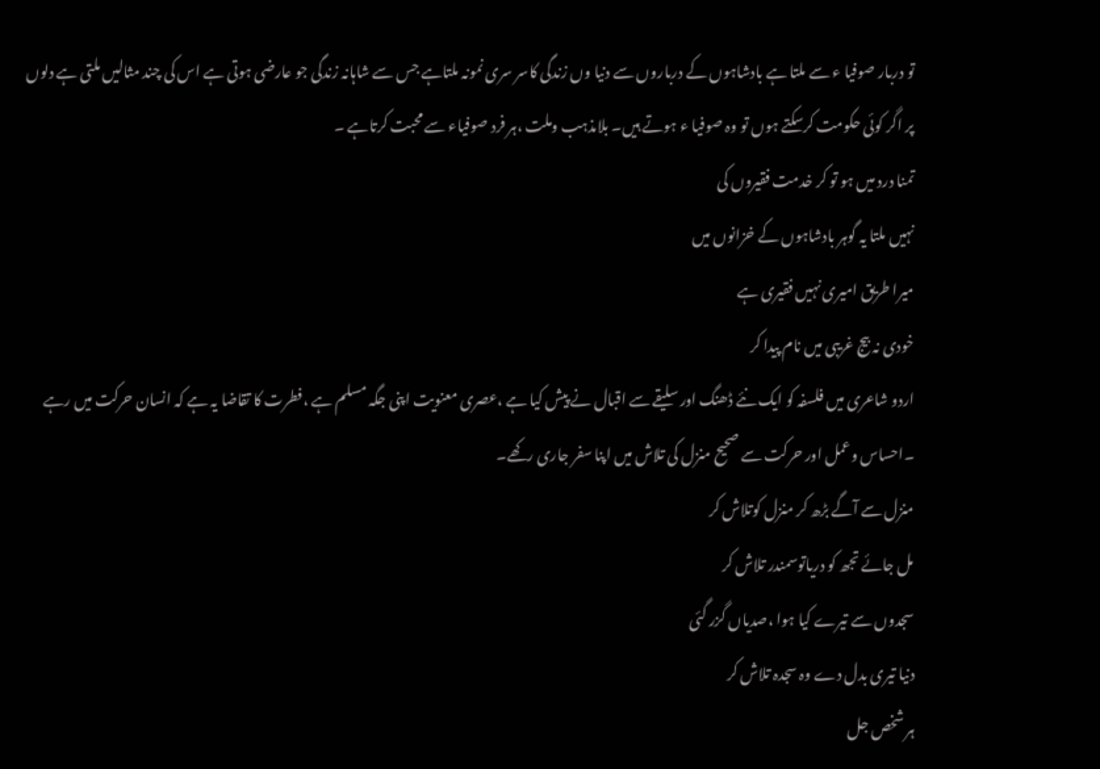تو دربار صوفیا ء سے ملتا ہے بادشاہوں کے درباروں سے دنیا وں زندگی کاسر سری نمونہ ملتاہے جس سے شاہانہ زندگی جو عارضی ہوتی ہے اس کی چند مثالیں ملتی ہے دلوں پر اگر کوئی حکومت کرسکتے ہوں تو وہ صوفیا ء ہوتے ہیں۔ بلامذہب وملت ،ہر فرد صوفیاء سے محبت کرتاہے ۔
تمنا درد میں ہو تو کر خدمت فقیروں کی
نہیں ملتا یہ گوہر بادشاہوں کے خزانوں میں
میرا طریق امیری نہیں فقیری ہے
خودی نہ بیج غریبی میں نام پیدا کر
اردو شاعری میں فلسفہ کو ایک نئے ڈھنگ اور سلیقے سے اقبال نے پیش کیا ہے ،عصری معنویت اپنی جگہ مسلم ہے ،فطرت کا تقاضا یہ ہے کہ انسان حرکت میں رہے ۔احساس وعمل اور حرکت سے صحیح منزل کی تلاش میں اپنا سفر جاری رکھے۔
منزل سے آگے بڑھ کر منزل کوتلاش کر
مل جائے تجھ کو دریاتوسمندر تلاش کر
سجدوں سے تیرے کیا ہوا ،صدیاں گزر گئی
دنیا تیری بدل دے وہ سجدہ تلاش کر
ہر شخص جل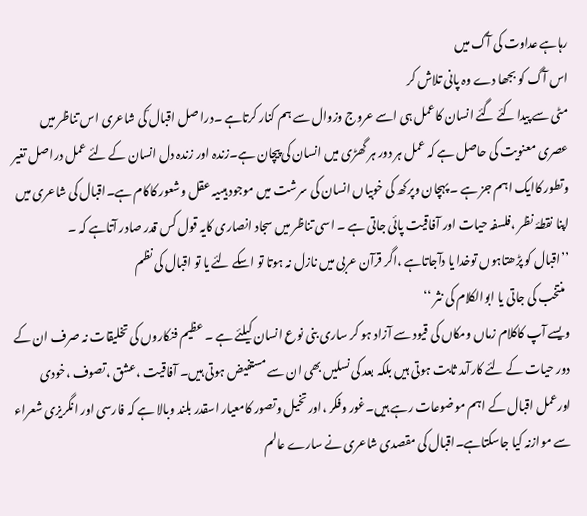رہاہے عداوت کی آگ میں
اس آگ کو بجھا دے وہ پانی تلاش کر
مٹی سے پیدا کئے گئے انسان کاعمل ہی اسے عروج وزوال سے ہم کنار کرتاہے ۔درا صل اقبال ؔکی شاعری اس تناظر میں عصری معنویت کی حاصل ہے کہ عمل ہر دور ہر گھڑی میں انسان کی پیچان ہے۔زندہ اور زندہ دل انسان کے لئے عمل دراصل تغیر وتطور کاایک اہم جز ہے ۔ پہچان وپرکھ کی خوبیاں انسان کی سرشت میں موجود ہیںیہ عقل وشعور کاکام ہے۔اقبال کی شاعری میں اپنا نقطۂ نظر ،فلسفہ حیات اور آفاقیت پائی جاتی ہے ۔ اسی تناظر میں سجاد انصاری کایہ قول کس قدر صادر آتاہے کہ ۔
’’اقبال کو پڑھتاہوں توخدا یا دآجاتاہے ،اگر قرآن عربی میں نازل نہ ہوتا تو اسکے لئے یا تو اقبال کی نظم
  منتخب کی جاتی یا ابوالکلام کی نثر ‘‘
ویسے آپ کاکلام زماں ومکاں کی قیود سے آزاد ہو کر ساری بنی نوع انسان کیلئے ہے ۔ عظیم فنکاروں کی تخلیقات نہ صرف ان کے دور حیات کے لئے کارآمد ثابت ہوتی ہیں بلکہ بعد کی نسلیں بھی ان سے مستفیض ہوتی ہیں۔ آفاقیت ،عشق ،تصوف ،خودی اورعمل اقبال کے اہم موضوعات رہے ہیں۔غور وفکر ،اور تخیل وتصور کامعیار اسقدر بلند وبالا ہے کہ فارسی اور انگریزی شعراء سے موازنہ کیا جاسکتاہے۔اقبال کی مقصدی شاعری نے سارے عالم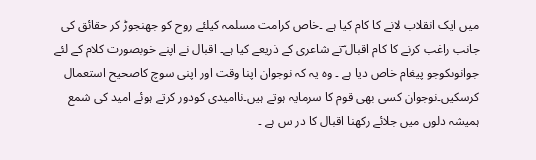میں ایک انقلاب لانے کا کام کیا ہے ۔خاص کرامت مسلمہ کیلئے روح کو جھنجوڑ کر حقائق کی جانب راغب کرنے کا کام اقبال ؔنے شاعری کے ذریعے کیا ہے۔ اقبال نے اپنے خوبصورت کلام کے لئے جوانوںکوجو پیغام خاص دیا ہے ۔ وہ یہ کہ نوجوان اپنا وقت اور اپنی سوچ کاصحیح استعمال کرسکیں۔نوجوان کسی بھی قوم کا سرمایہ ہوتے ہیں۔ناامیدی کودور کرتے ہوئے امید کی شمع ہمیشہ دلوں میں جلائے رکھنا اقبال کا در س ہے ۔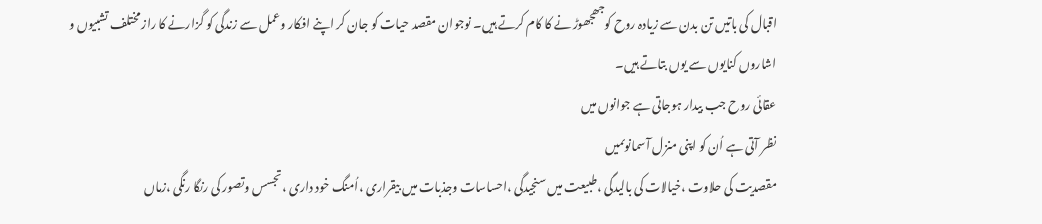اقبال کی باتیں تن بدن سے زیادہ روح کوجھجھوڑ نے کا کام کرتے ہیں۔ نوجوان مقصد حیات کو جان کر اپنے افکار وعمل سے زندگی کو گزارنے کا راز مختلف تشبیوں و اشاروں کنایوں سے یوں بتاتے ہیں۔
عقائی روح جب بیدار ہوجاتی ہے جوانوں میں
نظر آتی ہے اُن کو اپنی منزل آسمانوںمیں
مقصدیت کی حلاوت ،خیالات کی بالیدگی ،طبیعت میں سنجیدگی ،احساسات وجذبات میں بیقراری ،اُمنگ خود داری ،تجسس وتصور کی رنگا رنگی ،زماں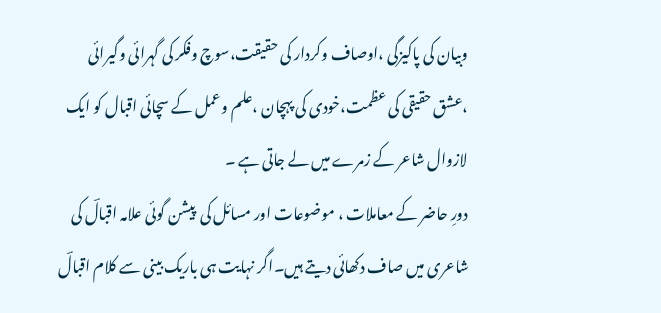وبیان کی پاکیزگی ،اوصاف وکردار کی حقیقت،سوچ وفکر کی گہرائی وگیرائی ،عشق حقیقی کی عظمت،خودی کی پہچان ،علم وعمل کے سچائی اقبال کو ایک لازوال شاعر کے زمرے میں لے جاتی ہے ۔
دورِ حاضر کے معاملات ، موضوعات اور مسائل کی  پیشن گوئی علامہ اقبالؔ کی شاعری میں صاف دکھائی دیتے ہیں۔اگر نہایت ہی باریک بینی سے کلام اقبالؔ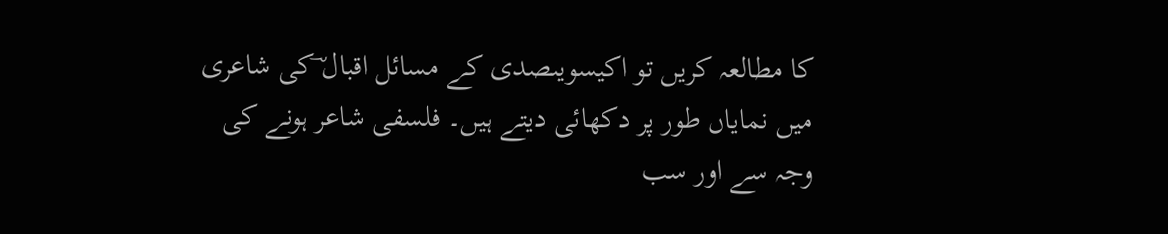کا مطالعہ کریں تو اکیسویںصدی کے مسائل اقبال ؔکی شاعری میں نمایاں طور پر دکھائی دیتے ہیں۔ فلسفی شاعر ہونے کی وجہ سے اور سب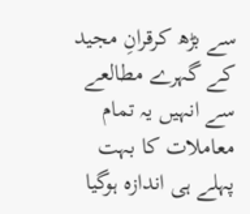سے بڑھ کرقرانِ مجید کے گہرے مطالعے سے انہیں یہ تمام معاملات کا بہت پہلے ہی اندازہ ہوگیا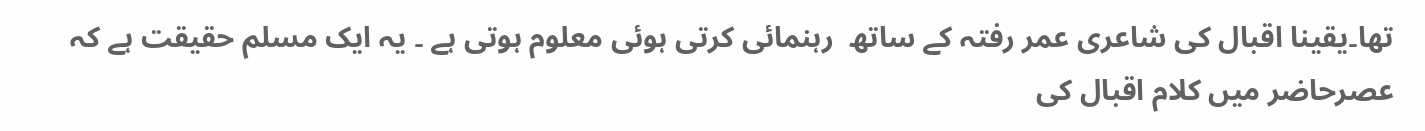تھا۔یقینا اقبال کی شاعری عمر رفتہ کے ساتھ  رہنمائی کرتی ہوئی معلوم ہوتی ہے ۔ یہ ایک مسلم حقیقت ہے کہ عصرحاضر میں کلام اقبال کی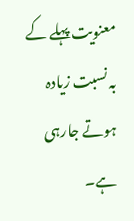معنویت پہلے کے بہ نسبت زیادہ ہوتے جارہی ہے۔